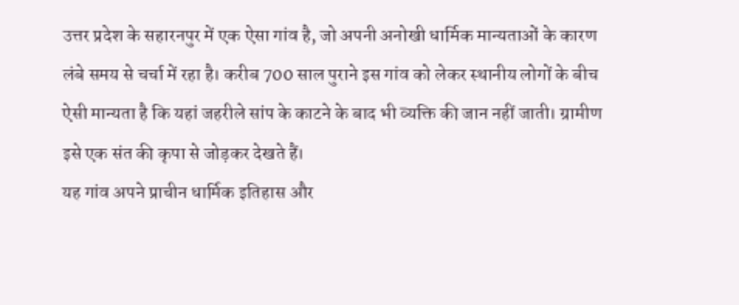उत्तर प्रदेश के सहारनपुर में एक ऐसा गांव है, जो अपनी अनोखी धार्मिक मान्यताओं के कारण लंबे समय से चर्चा में रहा है। करीब 700 साल पुराने इस गांव को लेकर स्थानीय लोगों के बीच ऐसी मान्यता है कि यहां जहरीले सांप के काटने के बाद भी व्यक्ति की जान नहीं जाती। ग्रामीण इसे एक संत की कृपा से जोड़कर देखते हैं।
यह गांव अपने प्राचीन धार्मिक इतिहास और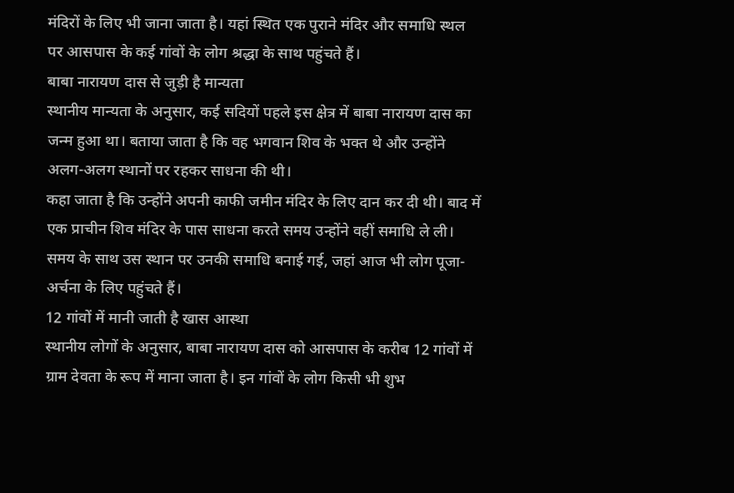मंदिरों के लिए भी जाना जाता है। यहां स्थित एक पुराने मंदिर और समाधि स्थल पर आसपास के कई गांवों के लोग श्रद्धा के साथ पहुंचते हैं।
बाबा नारायण दास से जुड़ी है मान्यता
स्थानीय मान्यता के अनुसार, कई सदियों पहले इस क्षेत्र में बाबा नारायण दास का जन्म हुआ था। बताया जाता है कि वह भगवान शिव के भक्त थे और उन्होंने अलग-अलग स्थानों पर रहकर साधना की थी।
कहा जाता है कि उन्होंने अपनी काफी जमीन मंदिर के लिए दान कर दी थी। बाद में एक प्राचीन शिव मंदिर के पास साधना करते समय उन्होंने वहीं समाधि ले ली। समय के साथ उस स्थान पर उनकी समाधि बनाई गई, जहां आज भी लोग पूजा-अर्चना के लिए पहुंचते हैं।
12 गांवों में मानी जाती है खास आस्था
स्थानीय लोगों के अनुसार, बाबा नारायण दास को आसपास के करीब 12 गांवों में ग्राम देवता के रूप में माना जाता है। इन गांवों के लोग किसी भी शुभ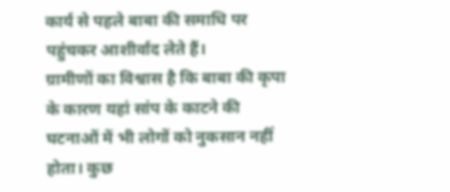कार्य से पहले बाबा की समाधि पर पहुंचकर आशीर्वाद लेते हैं।
ग्रामीणों का विश्वास है कि बाबा की कृपा के कारण यहां सांप के काटने की घटनाओं में भी लोगों को नुकसान नहीं होता। कुछ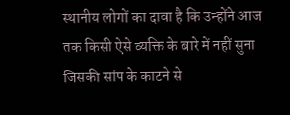स्थानीय लोगों का दावा है कि उन्होंने आज तक किसी ऐसे व्यक्ति के बारे में नहीं सुना जिसकी सांप के काटने से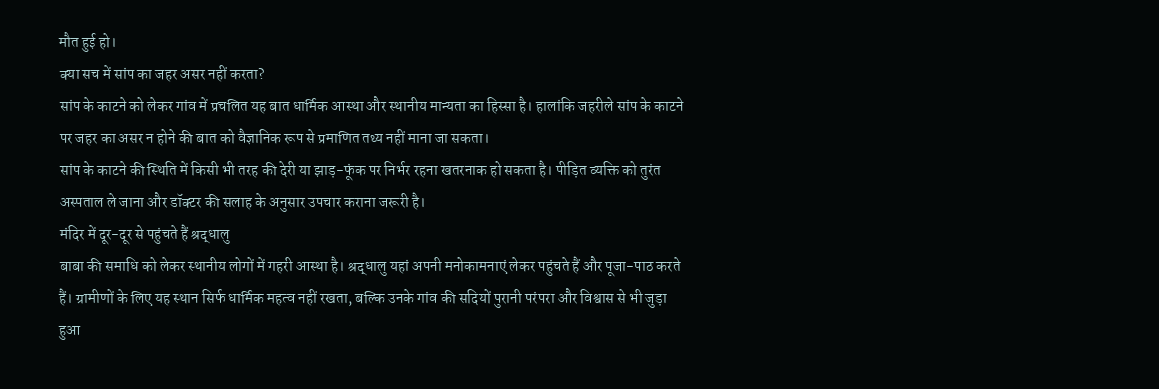मौत हुई हो।
क्या सच में सांप का जहर असर नहीं करता?
सांप के काटने को लेकर गांव में प्रचलित यह बात धार्मिक आस्था और स्थानीय मान्यता का हिस्सा है। हालांकि जहरीले सांप के काटने पर जहर का असर न होने की बात को वैज्ञानिक रूप से प्रमाणित तथ्य नहीं माना जा सकता।
सांप के काटने की स्थिति में किसी भी तरह की देरी या झाड़-फूंक पर निर्भर रहना खतरनाक हो सकता है। पीड़ित व्यक्ति को तुरंत अस्पताल ले जाना और डॉक्टर की सलाह के अनुसार उपचार कराना जरूरी है।
मंदिर में दूर-दूर से पहुंचते हैं श्रद्धालु
बाबा की समाधि को लेकर स्थानीय लोगों में गहरी आस्था है। श्रद्धालु यहां अपनी मनोकामनाएं लेकर पहुंचते हैं और पूजा-पाठ करते हैं। ग्रामीणों के लिए यह स्थान सिर्फ धार्मिक महत्व नहीं रखता, बल्कि उनके गांव की सदियों पुरानी परंपरा और विश्वास से भी जुड़ा हुआ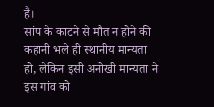है।
सांप के काटने से मौत न होने की कहानी भले ही स्थानीय मान्यता हो, लेकिन इसी अनोखी मान्यता ने इस गांव को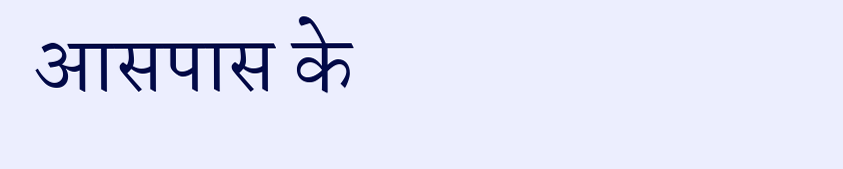आसपास के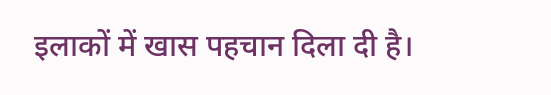इलाकों में खास पहचान दिला दी है।